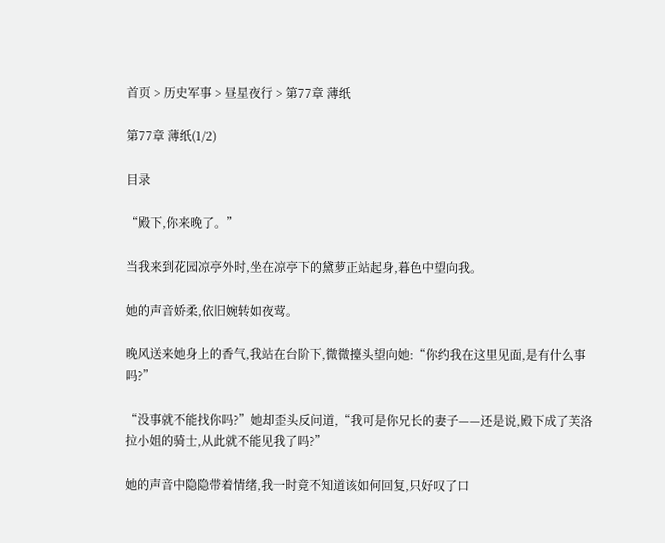首页 > 历史军事 > 昼星夜行 > 第77章 薄纸

第77章 薄纸(1/2)

目录

“殿下,你来晚了。”

当我来到花园凉亭外时,坐在凉亭下的黛萝正站起身,暮色中望向我。

她的声音娇柔,依旧婉转如夜莺。

晚风送来她身上的香气,我站在台阶下,微微擡头望向她:“你约我在这里见面,是有什么事吗?”

“没事就不能找你吗?”她却歪头反问道,“我可是你兄长的妻子——还是说,殿下成了芙洛拉小姐的骑士,从此就不能见我了吗?”

她的声音中隐隐带着情绪,我一时竟不知道该如何回复,只好叹了口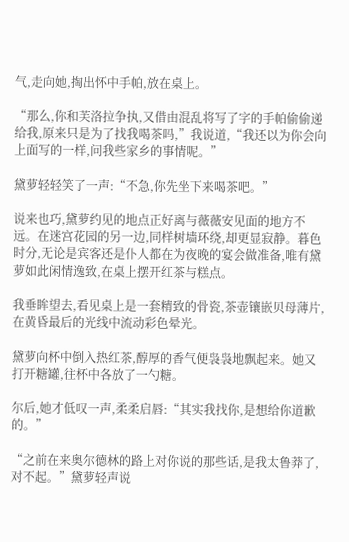气,走向她,掏出怀中手帕,放在桌上。

“那么,你和芙洛拉争执,又借由混乱将写了字的手帕偷偷递给我,原来只是为了找我喝茶吗,”我说道,“我还以为你会向上面写的一样,问我些家乡的事情呢。”

黛萝轻轻笑了一声:“不急,你先坐下来喝茶吧。”

说来也巧,黛萝约见的地点正好离与薇薇安见面的地方不远。在迷宫花园的另一边,同样树墙环绕,却更显寂静。暮色时分,无论是宾客还是仆人都在为夜晚的宴会做准备,唯有黛萝如此闲情逸致,在桌上摆开红茶与糕点。

我垂眸望去,看见桌上是一套精致的骨瓷,茶壶镶嵌贝母薄片,在黄昏最后的光线中流动彩色晕光。

黛萝向杯中倒入热红茶,醇厚的香气便袅袅地飘起来。她又打开糖罐,往杯中各放了一勺糖。

尔后,她才低叹一声,柔柔启唇:“其实我找你,是想给你道歉的。”

“之前在来奥尔德林的路上对你说的那些话,是我太鲁莽了,对不起。”黛萝轻声说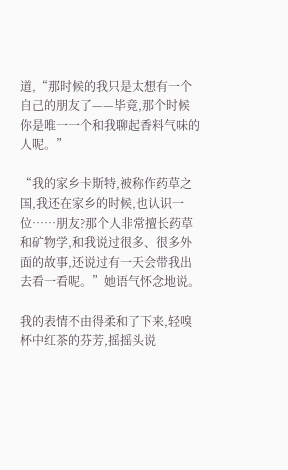道,“那时候的我只是太想有一个自己的朋友了——毕竟,那个时候你是唯一一个和我聊起香料气味的人呢。”

“我的家乡卡斯特,被称作药草之国,我还在家乡的时候,也认识一位……朋友?那个人非常擅长药草和矿物学,和我说过很多、很多外面的故事,还说过有一天会带我出去看一看呢。”她语气怀念地说。

我的表情不由得柔和了下来,轻嗅杯中红茶的芬芳,摇摇头说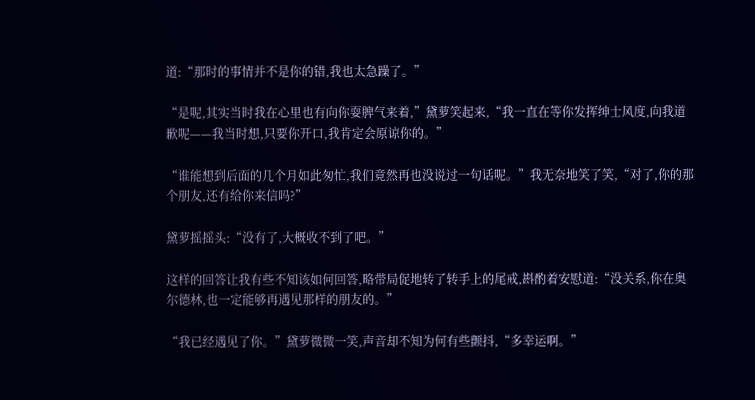道:“那时的事情并不是你的错,我也太急躁了。”

“是呢,其实当时我在心里也有向你耍脾气来着,”黛萝笑起来,“我一直在等你发挥绅士风度,向我道歉呢——我当时想,只要你开口,我肯定会原谅你的。”

“谁能想到后面的几个月如此匆忙,我们竟然再也没说过一句话呢。”我无奈地笑了笑,“对了,你的那个朋友,还有给你来信吗?”

黛萝摇摇头:“没有了,大概收不到了吧。”

这样的回答让我有些不知该如何回答,略带局促地转了转手上的尾戒,斟酌着安慰道:“没关系,你在奥尔德林,也一定能够再遇见那样的朋友的。”

“我已经遇见了你。”黛萝微微一笑,声音却不知为何有些颤抖,“多幸运啊。”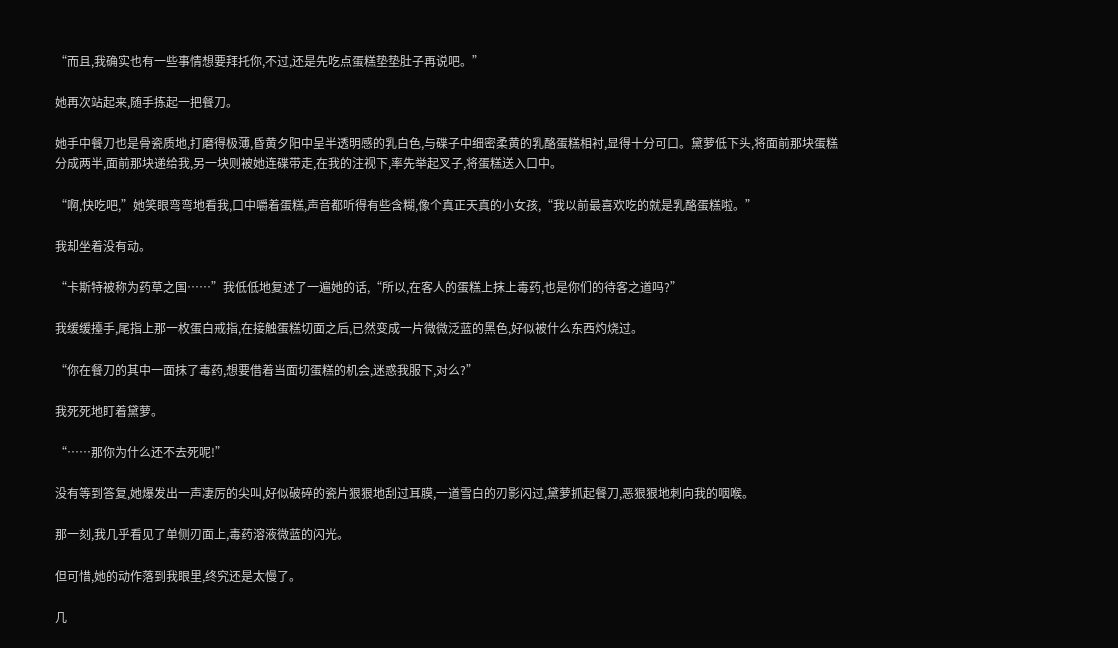“而且,我确实也有一些事情想要拜托你,不过,还是先吃点蛋糕垫垫肚子再说吧。”

她再次站起来,随手拣起一把餐刀。

她手中餐刀也是骨瓷质地,打磨得极薄,昏黄夕阳中呈半透明感的乳白色,与碟子中细密柔黄的乳酪蛋糕相衬,显得十分可口。黛萝低下头,将面前那块蛋糕分成两半,面前那块递给我,另一块则被她连碟带走,在我的注视下,率先举起叉子,将蛋糕送入口中。

“啊,快吃吧,”她笑眼弯弯地看我,口中嚼着蛋糕,声音都听得有些含糊,像个真正天真的小女孩,“我以前最喜欢吃的就是乳酪蛋糕啦。”

我却坐着没有动。

“卡斯特被称为药草之国……”我低低地复述了一遍她的话,“所以,在客人的蛋糕上抹上毒药,也是你们的待客之道吗?”

我缓缓擡手,尾指上那一枚蛋白戒指,在接触蛋糕切面之后,已然变成一片微微泛蓝的黑色,好似被什么东西灼烧过。

“你在餐刀的其中一面抹了毒药,想要借着当面切蛋糕的机会,迷惑我服下,对么?”

我死死地盯着黛萝。

“……那你为什么还不去死呢!”

没有等到答复,她爆发出一声凄厉的尖叫,好似破碎的瓷片狠狠地刮过耳膜,一道雪白的刃影闪过,黛萝抓起餐刀,恶狠狠地刺向我的咽喉。

那一刻,我几乎看见了单侧刃面上,毒药溶液微蓝的闪光。

但可惜,她的动作落到我眼里,终究还是太慢了。

几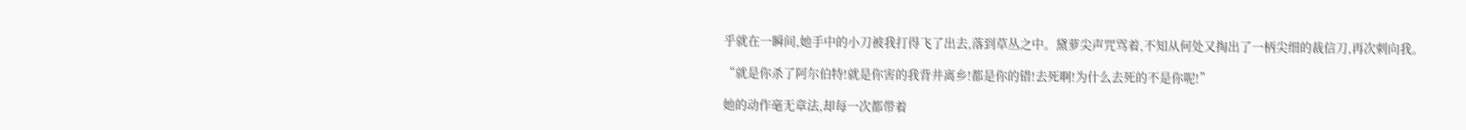乎就在一瞬间,她手中的小刀被我打得飞了出去,落到草丛之中。黛萝尖声咒骂着,不知从何处又掏出了一柄尖细的裁信刀,再次刺向我。

“就是你杀了阿尔伯特!就是你害的我背井离乡!都是你的错!去死啊!为什么去死的不是你呢!”

她的动作毫无章法,却每一次都带着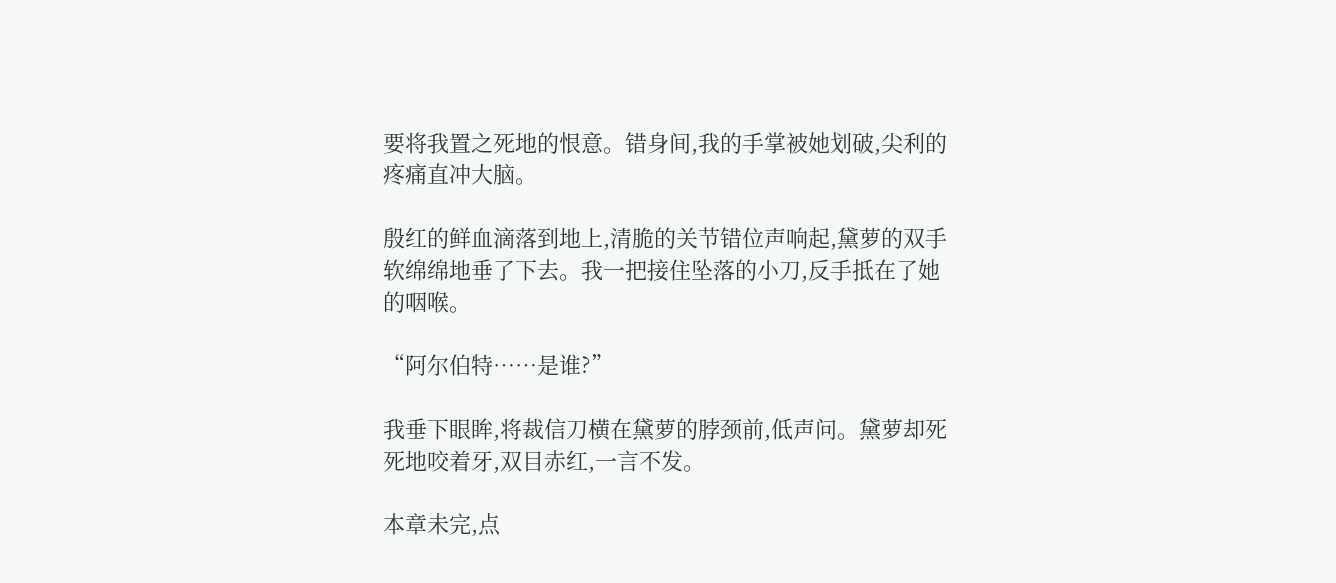要将我置之死地的恨意。错身间,我的手掌被她划破,尖利的疼痛直冲大脑。

殷红的鲜血滴落到地上,清脆的关节错位声响起,黛萝的双手软绵绵地垂了下去。我一把接住坠落的小刀,反手抵在了她的咽喉。

“阿尔伯特……是谁?”

我垂下眼眸,将裁信刀横在黛萝的脖颈前,低声问。黛萝却死死地咬着牙,双目赤红,一言不发。

本章未完,点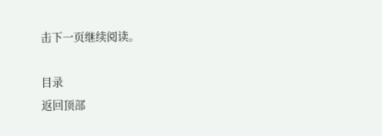击下一页继续阅读。

目录
返回顶部